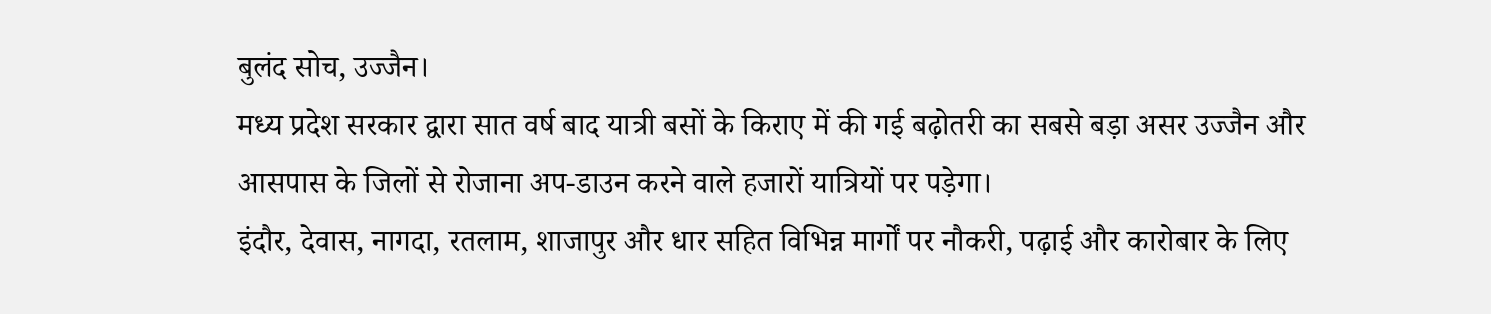बुलंद सोच, उज्जैन।
मध्य प्रदेश सरकार द्वारा सात वर्ष बाद यात्री बसों के किराए में की गई बढ़ोतरी का सबसे बड़ा असर उज्जैन और आसपास के जिलों से रोजाना अप-डाउन करने वाले हजारों यात्रियों पर पड़ेगा।
इंदौर, देवास, नागदा, रतलाम, शाजापुर और धार सहित विभिन्न मार्गों पर नौकरी, पढ़ाई और कारोबार के लिए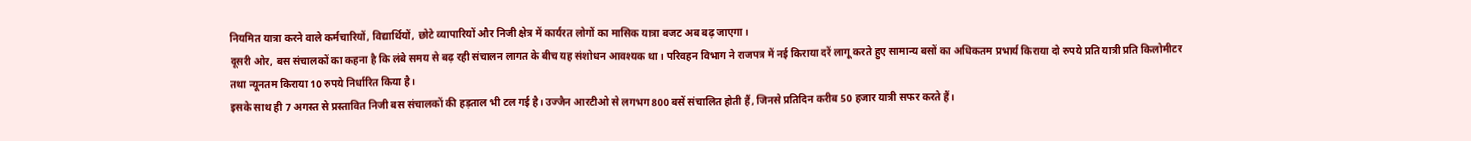नियमित यात्रा करने वाले कर्मचारियों, विद्यार्थियों, छोटे व्यापारियों और निजी क्षेत्र में कार्यरत लोगों का मासिक यात्रा बजट अब बढ़ जाएगा।
दूसरी ओर, बस संचालकों का कहना है कि लंबे समय से बढ़ रही संचालन लागत के बीच यह संशोधन आवश्यक था। परिवहन विभाग ने राजपत्र में नई किराया दरें लागू करते हुए सामान्य बसों का अधिकतम प्रभार्य किराया दो रुपये प्रति यात्री प्रति किलोमीटर तथा न्यूनतम किराया 10 रुपये निर्धारित किया है।
इसके साथ ही 7 अगस्त से प्रस्तावित निजी बस संचालकों की हड़ताल भी टल गई है। उज्जैन आरटीओ से लगभग 800 बसें संचालित होती हैं, जिनसे प्रतिदिन करीब 50 हजार यात्री सफर करते हैं।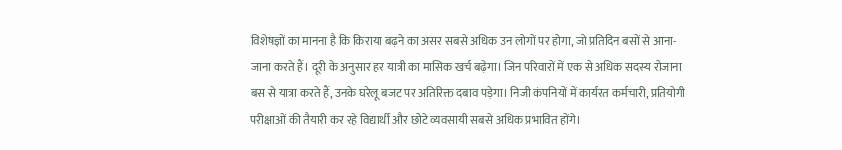विशेषज्ञों का मानना है कि किराया बढ़ने का असर सबसे अधिक उन लोगों पर होगा, जो प्रतिदिन बसों से आना-जाना करते हैं। दूरी के अनुसार हर यात्री का मासिक खर्च बढ़ेगा। जिन परिवारों में एक से अधिक सदस्य रोजाना बस से यात्रा करते हैं, उनके घरेलू बजट पर अतिरिक्त दबाव पड़ेगा। निजी कंपनियों में कार्यरत कर्मचारी, प्रतियोगी परीक्षाओं की तैयारी कर रहे विद्यार्थी और छोटे व्यवसायी सबसे अधिक प्रभावित होंगे।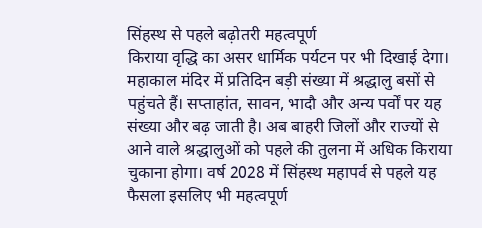सिंहस्थ से पहले बढ़ोतरी महत्वपूर्ण
किराया वृद्धि का असर धार्मिक पर्यटन पर भी दिखाई देगा। महाकाल मंदिर में प्रतिदिन बड़ी संख्या में श्रद्धालु बसों से पहुंचते हैं। सप्ताहांत, सावन, भादौ और अन्य पर्वों पर यह संख्या और बढ़ जाती है। अब बाहरी जिलों और राज्यों से आने वाले श्रद्धालुओं को पहले की तुलना में अधिक किराया चुकाना होगा। वर्ष 2028 में सिंहस्थ महापर्व से पहले यह फैसला इसलिए भी महत्वपूर्ण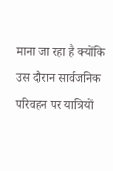माना जा रहा है क्योंकि उस दौरान सार्वजनिक परिवहन पर यात्रियों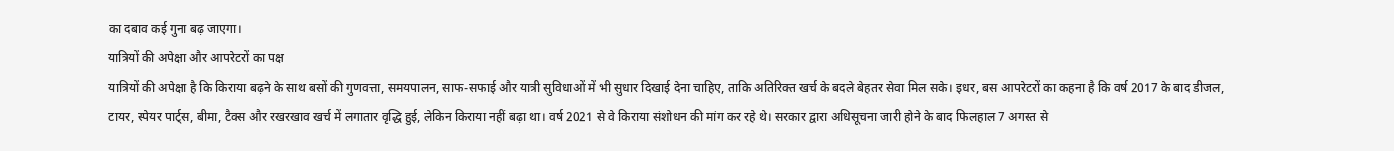का दबाव कई गुना बढ़ जाएगा।
यात्रियों की अपेक्षा और आपरेटरों का पक्ष
यात्रियों की अपेक्षा है कि किराया बढ़ने के साथ बसों की गुणवत्ता, समयपालन, साफ-सफाई और यात्री सुविधाओं में भी सुधार दिखाई देना चाहिए, ताकि अतिरिक्त खर्च के बदले बेहतर सेवा मिल सके। इधर, बस आपरेटरों का कहना है कि वर्ष 2017 के बाद डीजल, टायर, स्पेयर पार्ट्स, बीमा, टैक्स और रखरखाव खर्च में लगातार वृद्धि हुई, लेकिन किराया नहीं बढ़ा था। वर्ष 2021 से वे किराया संशोधन की मांग कर रहे थे। सरकार द्वारा अधिसूचना जारी होने के बाद फिलहाल 7 अगस्त से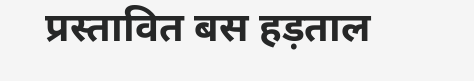प्रस्तावित बस हड़ताल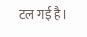टल गई है।